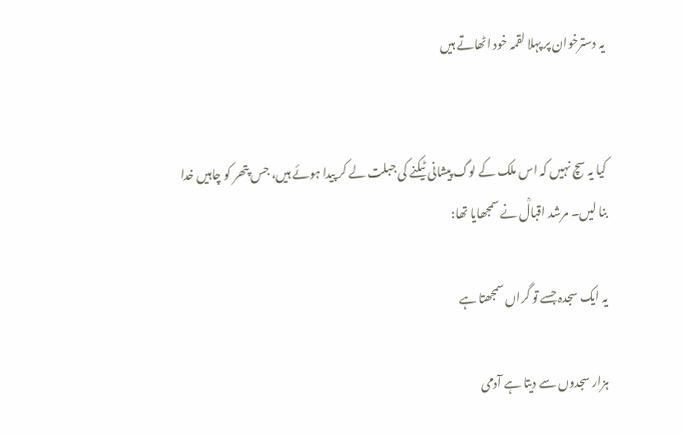یہ دسترخوان پر پہلا لقمہ خود اٹھاتے ہیں


کیا یہ سچ نہیں کہ اس ملک کے لوگ پیشانی ٹیکنے کی جبلت لے کر پیدا ہوئے ہیں، جس پتھر کو چاہیں خدا بنا لیں۔ مرشد اقبالؒ نے سمجھایا تھا:

یہ ایک سجدہ جسے تو گراں سمجھتا ہے

ہزار سجدوں سے دیتا ہے آدمی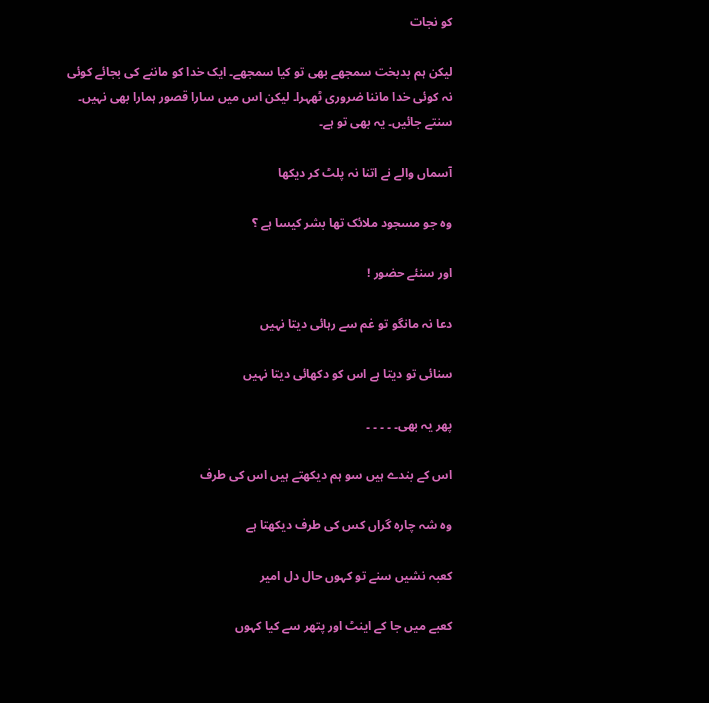کو نجات

لیکن ہم بدبخت سمجھے بھی تو کیا سمجھے۔ ایک خدا کو ماننے کی بجائے کوئی نہ کوئی خدا ماننا ضروری ٹھہرا۔ لیکن اس میں سارا قصور ہمارا بھی نہیں۔ سنتے جائیں۔ یہ بھی تو ہے۔

آسماں والے نے اتنا نہ پلٹ کر دیکھا

وہ جو مسجود ملائک تھا بشر کیسا ہے ؟

اور سنئے حضور !

دعا نہ مانگو تو غم سے رہائی دیتا نہیں

سنائی تو دیتا ہے اس کو دکھائی دیتا نہیں

پھر یہ بھی۔ ۔ ۔ ۔ ۔

اس کے بندے ہیں سو ہم دیکھتے ہیں اس کی طرف

وہ شہ چارہ گراں کس کی طرف دیکھتا ہے

کعبہ نشیں سنے تو کہوں حال دل امیر

کعبے میں جا کے اینٹ اور پتھر سے کیا کہوں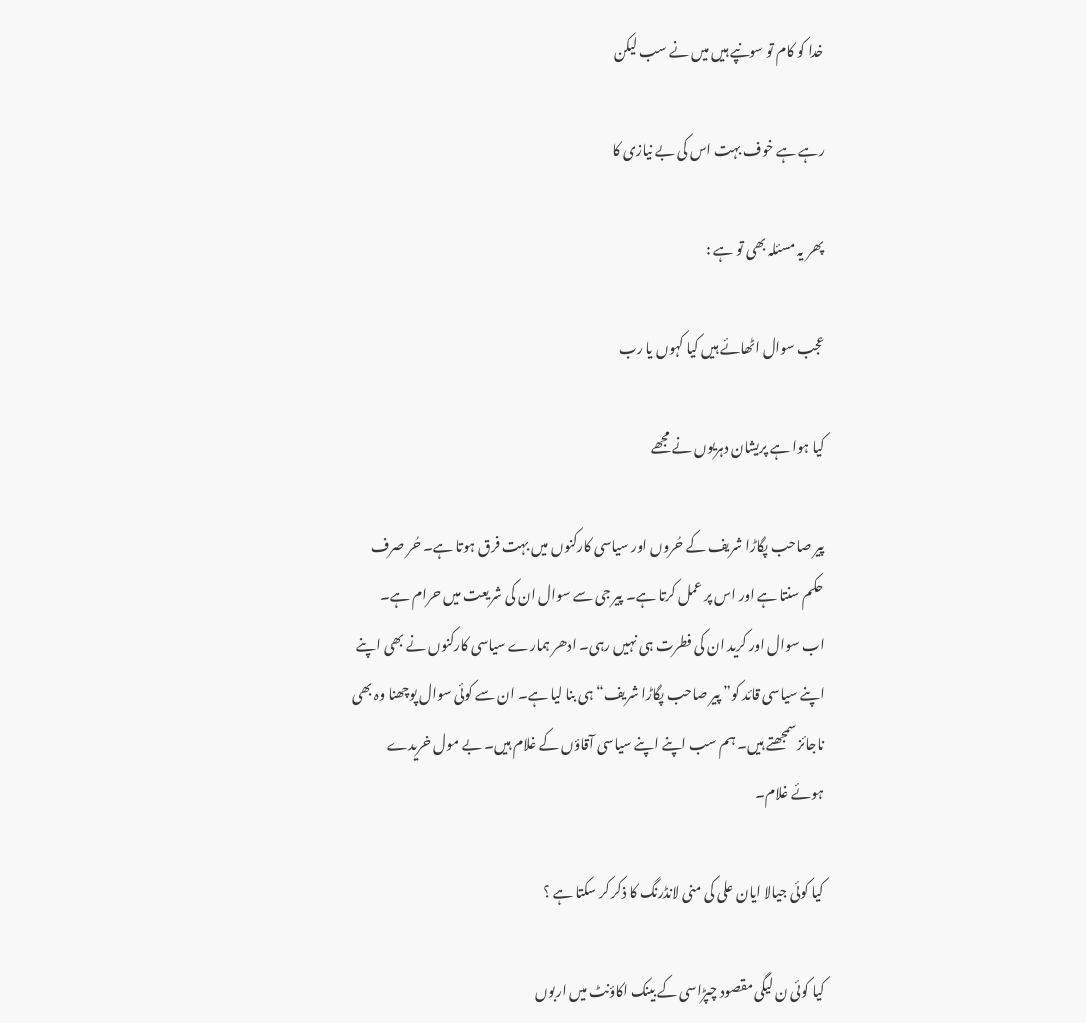خدا کو کام تو سونپے ہیں میں نے سب لیکن

رہے ہے خوف بہت اس کی بے نیازی کا

پھر یہ مسئلہ بھی تو ہے :

عجب سوال اٹھائے ہیں کیا کہوں یا رب

کیا ہوا ہے پریشان دہریوں نے مجھے

پیر صاحب پگاڑا شریف کے حُروں اور سیاسی کارکنوں میں بہت فرق ہوتا ہے۔ حُر صرف حکم سنتا ہے اور اس پر عمل کرتا ہے۔ پیر جی سے سوال ان کی شریعت میں حرام ہے۔ اب سوال اور کرید ان کی فطرت ہی نہیں رہی۔ ادھر ہمارے سیاسی کارکنوں نے بھی اپنے اپنے سیاسی قائد کو” پیر صاحب پگاڑا شریف“ ہی بنا لیا ہے۔ ان سے کوئی سوال پوچھنا وہ بھی ناجائز سمجھتے ہیں۔ ہم سب اپنے اپنے سیاسی آقاؤں کے غلام ہیں۔ بے مول خریدے ہوئے غلام۔

کیا کوئی جیالا ایان علی کی منی لانڈرنگ کا ذکر کر سکتا ہے ؟

کیا کوئی ن لیگی مقصود چپڑاسی کے بینک اکاؤنٹ میں اربوں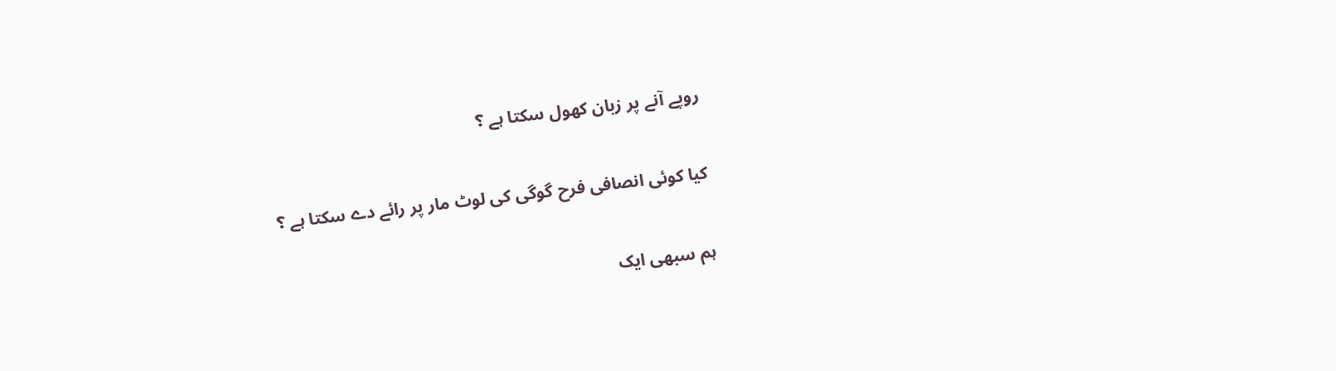روپے آنے پر زبان کھول سکتا ہے ؟

کیا کوئی انصافی فرح گوگی کی لوٹ مار پر رائے دے سکتا ہے ؟

ہم سبھی ایک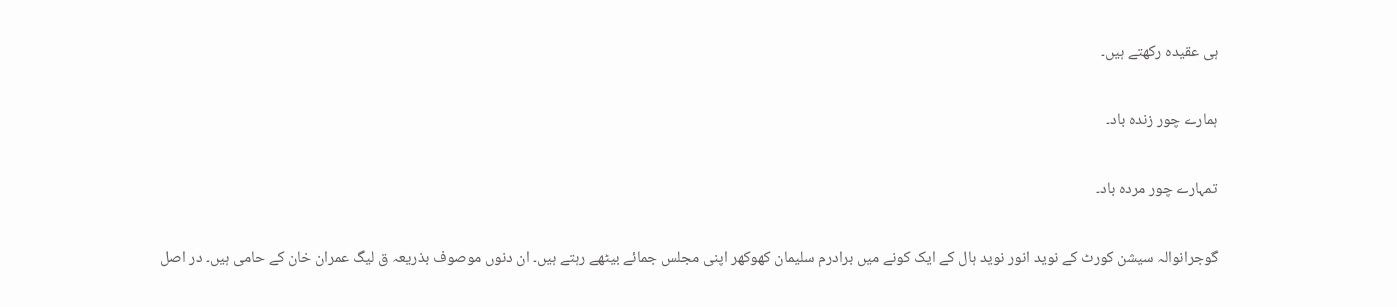ہی عقیدہ رکھتے ہیں۔

ہمارے چور زندہ باد۔

تمہارے چور مردہ باد۔

گوجرانوالہ سیشن کورٹ کے نوید انور نوید ہال کے ایک کونے میں برادرم سلیمان کھوکھر اپنی مجلس جمائے بیٹھے رہتے ہیں۔ ان دنوں موصوف بذریعہ ق لیگ عمران خان کے حامی ہیں۔ در اصل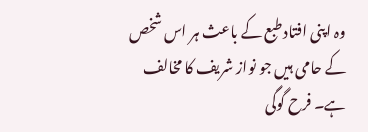وہ اپنی افتاد طبع کے باعث ہر اس شخص کے حامی ہیں جو نواز شریف کا مخالف ہے۔ فرح گوگی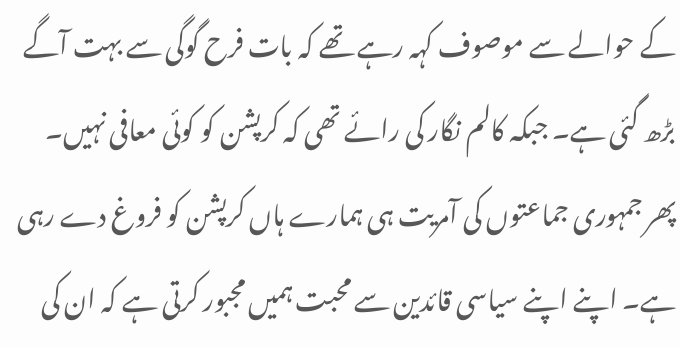کے حوالے سے موصوف کہہ رہے تھے کہ بات فرح گوگی سے بہت آگے بڑھ گئی ہے۔ جبکہ کالم نگار کی رائے تھی کہ کرپشن کو کوئی معافی نہیں۔ پھر جمہوری جماعتوں کی آمریت ہی ہمارے ہاں کرپشن کو فروغ دے رہی ہے۔ اپنے اپنے سیاسی قائدین سے محبت ہمیں مجبور کرتی ہے کہ ان کی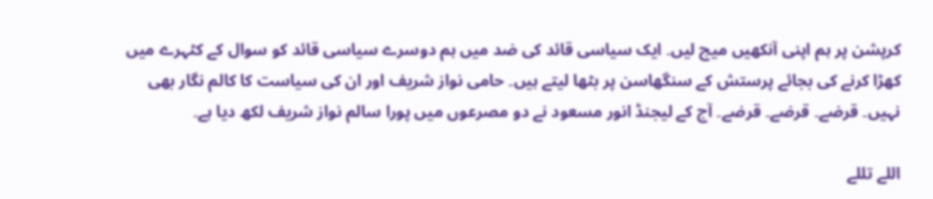کرپشن پر ہم اپنی آنکھیں میچ لیں۔ ایک سیاسی قائد کی ضد میں ہم دوسرے سیاسی قائد کو سوال کے کٹہرے میں کھڑا کرنے کی بجائے پرستش کے سنگھاسن پر بٹھا لیتے ہیں۔ حامی نواز شریف اور ان کی سیاست کا کالم نگار بھی نہیں۔ قرضے۔ قرضے۔ قرضے۔ آج کے لیجنڈ انور مسعود نے دو مصرعوں میں پورا سالم نواز شریف لکھ دیا ہے۔

اللے تللے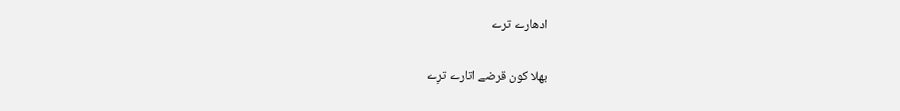ادھارے ترے

بھلا کون قرضے اتارے ترِے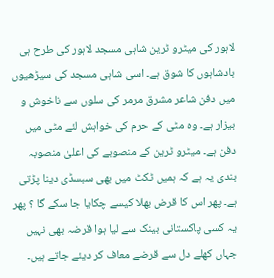لاہور کی میٹرو ٹرین شاہی مسجد لاہور کی طرح ہی بادشاہوں کا شوق ہے۔ اسی شاہی مسجد کی سیڑھیوں میں دفن شاعر مشرق مرمر کی سلوں سے ناخوش و بیزار ہے۔ وہ مٹی کے حرم کی خواہش لئے مٹی میں دفن ہے۔ میٹرو ٹرین کے منصوبے کی اعلیٰ منصوبہ بندی یہ ہے کہ ہمیں ٹکٹ میں بھی سبسڈی دینا پڑتی ہے۔ پھر اس کا قرض بھلا کیسے چکایا جا سکے گا ؟ پھر یہ کسی پاکستانی بینک سے لیا ہوا قرضہ بھی نہیں جہاں کھلے دل سے قرضے معاف کر دیئے جاتے ہیں۔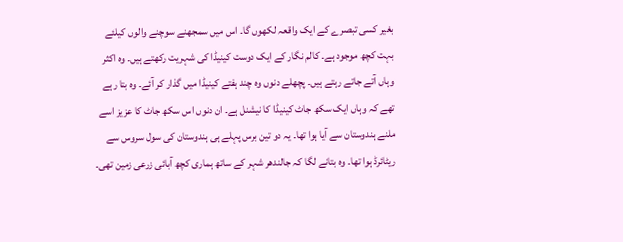بغیر کسی تبصرے کے ایک واقعہ لکھوں گا۔ اس میں سمجھنے سوچنے والوں کیلئے بہت کچھ موجود ہے۔ کالم نگار کے ایک دوست کینیڈا کی شہریت رکھتے ہیں۔ وہ اکثر وہاں آتے جاتے رہتے ہیں۔ پچھلے دنوں وہ چند ہفتے کینیڈا میں گذار کر آئے۔ وہ بتا رہے تھے کہ وہاں ایک سکھ جاٹ کینیڈا کا نیشنل ہے۔ ان دنوں اس سکھ جاٹ کا عزیز اسے ملنے ہندوستان سے آیا ہوا تھا۔ یہ دو تین برس پہلے ہی ہندوستان کی سول سروس سے ریٹائرڈ ہوا تھا۔ وہ بتانے لگا کہ جالندھر شہر کے ساتھ ہماری کچھ آبائی زرعی زمین تھی۔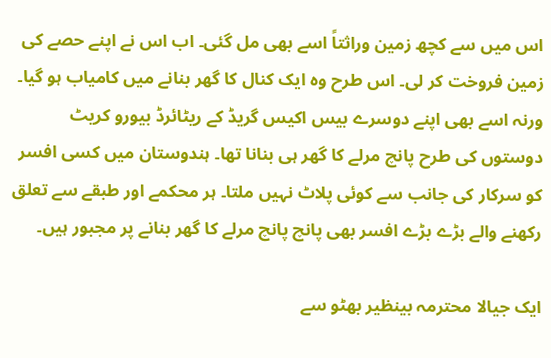اس میں سے کچھ زمین وراثتاً اسے بھی مل گئی۔ اب اس نے اپنے حصے کی زمین فروخت کر لی۔ اس طرح وہ ایک کنال کا گھر بنانے میں کامیاب ہو گیا۔ ورنہ اسے بھی اپنے دوسرے بیس اکیس گریڈ کے ریٹائرڈ بیورو کریٹ دوستوں کی طرح پانچ مرلے کا گھر ہی بنانا تھا۔ ہندوستان میں کسی افسر کو سرکار کی جانب سے کوئی پلاٹ نہیں ملتا۔ ہر محکمے اور طبقے سے تعلق رکھنے والے بڑے بڑے افسر بھی پانچ پانچ مرلے کا گھر بنانے پر مجبور ہیں۔

ایک جیالا محترمہ بینظیر بھٹو سے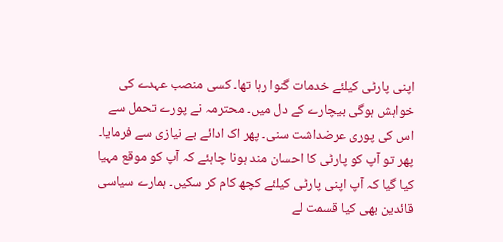اپنی پارٹی کیلئے خدمات گنوا رہا تھا۔ کسی منصب عہدے کی خواہش ہوگی بیچارے کے دل میں۔ محترمہ نے پورے تحمل سے اس کی پوری عرضداشت سنی۔ پھر اک ادائے بے نیازی سے فرمایا۔ پھر تو آپ کو پارٹی کا احسان مند ہونا چاہئے کہ آپ کو موقع مہیا کیا گیا کہ آپ اپنی پارٹی کیلئے کچھ کام کر سکیں۔ ہمارے سیاسی قائدین بھی کیا قسمت لے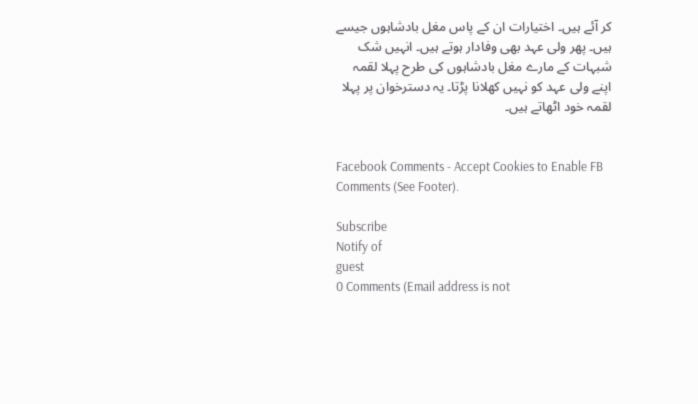کر آئے ہیں۔ اختیارات ان کے پاس مغل بادشاہوں جیسے ہیں۔ پھر ولی عہد بھی وفادار ہوتے ہیں۔ انہیں شک شبہات کے مارے مغل بادشاہوں کی طرح پہلا لقمہ اپنے ولی عہد کو نہیں کھلانا پڑتا۔ یہ دسترخوان پر پہلا لقمہ خود اٹھاتے ہیں۔


Facebook Comments - Accept Cookies to Enable FB Comments (See Footer).

Subscribe
Notify of
guest
0 Comments (Email address is not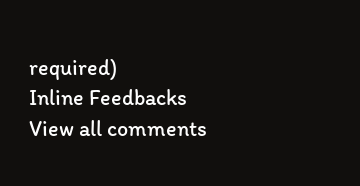required)
Inline Feedbacks
View all comments